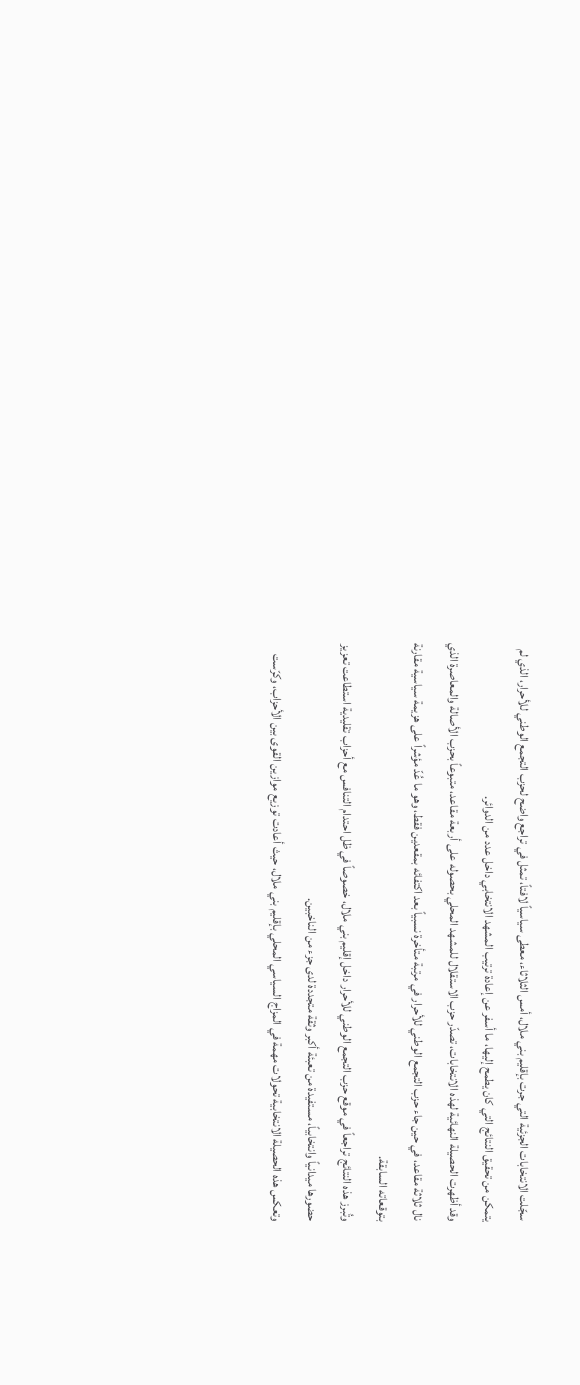سجّلت الانتخابات الجزئية التي جرت بإقليم بني ملال، أمس الثلاثاء، معطى سياسياً لافتاً، تمثل في تراجع واضح لحزب التجمع الوطني للأحرار، الذي لم يتمكن من تحقيق النتائج التي كان يطمح إليها، ما أسفر عن إعادة ترتيب المشهد الانتخابي داخل عدد من الدوائر.
وقد أظهرت الحصيلة النهائية لهذه الانتخابات، تصدّر حزب الاستقلال للمشهد المحلي بحصوله على أربعة مقاعد، متبوعاً بحزب الأصالة والمعاصرة الذي نال ثلاثة مقاعد، في حين جاء حزب التجمع الوطني للأحرار في مرتبة متأخرة نسبياً بعد اكتفائه بمقعدين فقط، وهو ما عُدّ مؤشراً على هزيمة سياسية مقارنة بتوقعاته السابقة.
وتُبرز هذه النتائج تراجعاً في موقع حزب التجمع الوطني للأحرار داخل إقليم بني ملال، خصوصاً في ظل احتدام التنافس مع أحزاب تقليدية استطاعت تعزيز حضورها ميدانياً وانتخابياً، مستفيدة من تعبئة أكبر وثقة متجددة لدى جزء من الناخبين.
وتعكس هذه الحصيلة الانتخابية تحولات مهمة في المزاج السياسي المحلي بإقليم بني ملال، حيث أعادت توزيع موازين القوى بين الأحزاب، وكرّست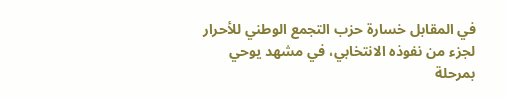في المقابل خسارة حزب التجمع الوطني للأحرار لجزء من نفوذه الانتخابي، في مشهد يوحي بمرحلة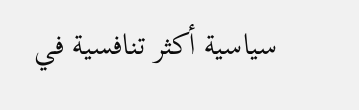سياسية أكثر تنافسية في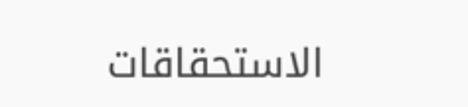الاستحقاقات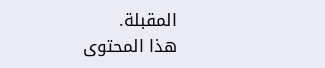المقبلة.
هذا المحتوى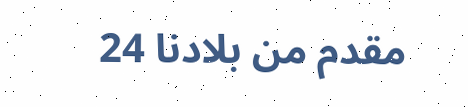مقدم من بلادنا 24